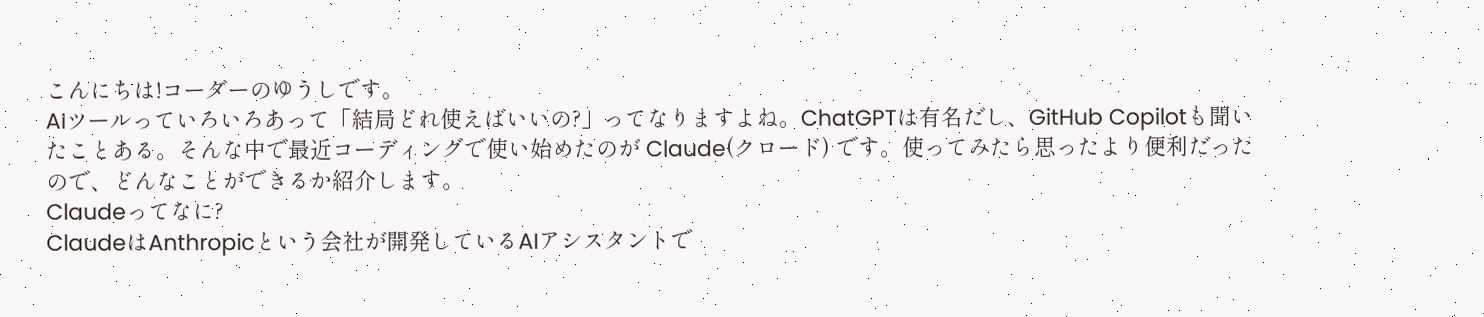こんにちは!コーダーのゆうしです。
AIツールっていろいろあって「結局どれ使えばいいの?」ってなりますよね。ChatGPTは有名だし、GitHub Copilotも聞いたことある。そんな中で最近コーディングで使い始めたのが Claude(クロード) です。使ってみたら思ったより便利だったので、どんなことができるか紹介します。
Claudeってなに?
ClaudeはAnthropicという会社が開発しているAIアシスタントで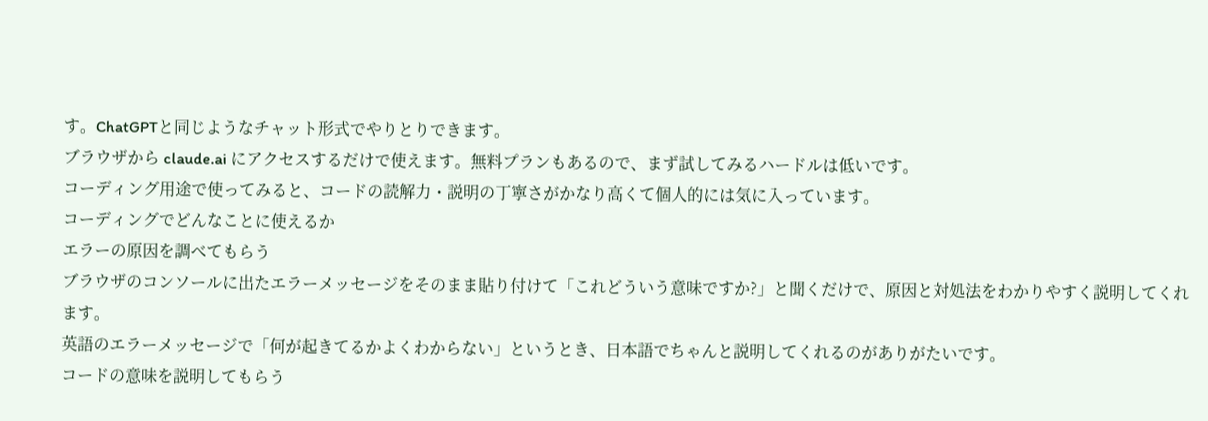す。ChatGPTと同じようなチャット形式でやりとりできます。
ブラウザから claude.ai にアクセスするだけで使えます。無料プランもあるので、まず試してみるハードルは低いです。
コーディング用途で使ってみると、コードの読解力・説明の丁寧さがかなり高くて個人的には気に入っています。
コーディングでどんなことに使えるか
エラーの原因を調べてもらう
ブラウザのコンソールに出たエラーメッセージをそのまま貼り付けて「これどういう意味ですか?」と聞くだけで、原因と対処法をわかりやすく説明してくれます。
英語のエラーメッセージで「何が起きてるかよくわからない」というとき、日本語でちゃんと説明してくれるのがありがたいです。
コードの意味を説明してもらう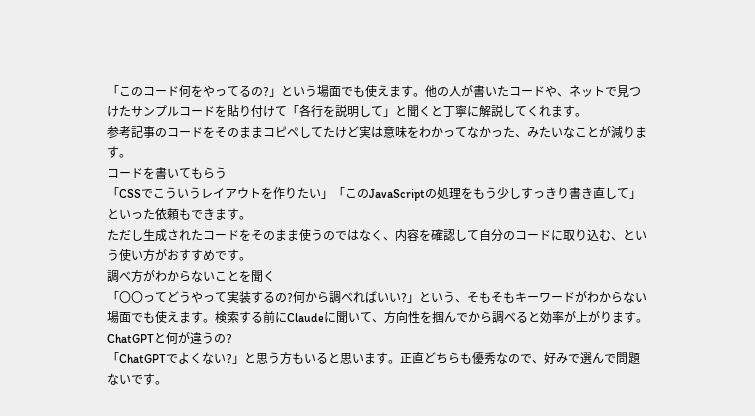「このコード何をやってるの?」という場面でも使えます。他の人が書いたコードや、ネットで見つけたサンプルコードを貼り付けて「各行を説明して」と聞くと丁寧に解説してくれます。
参考記事のコードをそのままコピペしてたけど実は意味をわかってなかった、みたいなことが減ります。
コードを書いてもらう
「CSSでこういうレイアウトを作りたい」「このJavaScriptの処理をもう少しすっきり書き直して」といった依頼もできます。
ただし生成されたコードをそのまま使うのではなく、内容を確認して自分のコードに取り込む、という使い方がおすすめです。
調べ方がわからないことを聞く
「〇〇ってどうやって実装するの?何から調べればいい?」という、そもそもキーワードがわからない場面でも使えます。検索する前にClaudeに聞いて、方向性を掴んでから調べると効率が上がります。
ChatGPTと何が違うの?
「ChatGPTでよくない?」と思う方もいると思います。正直どちらも優秀なので、好みで選んで問題ないです。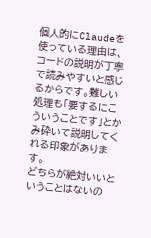個人的にClaudeを使っている理由は、コードの説明が丁寧で読みやすいと感じるからです。難しい処理も「要するにこういうことです」とかみ砕いて説明してくれる印象があります。
どちらが絶対いいということはないの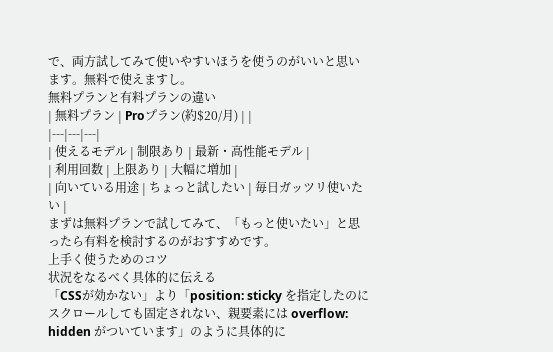で、両方試してみて使いやすいほうを使うのがいいと思います。無料で使えますし。
無料プランと有料プランの違い
| 無料プラン | Proプラン(約$20/月) | |
|---|---|---|
| 使えるモデル | 制限あり | 最新・高性能モデル |
| 利用回数 | 上限あり | 大幅に増加 |
| 向いている用途 | ちょっと試したい | 毎日ガッツリ使いたい |
まずは無料プランで試してみて、「もっと使いたい」と思ったら有料を検討するのがおすすめです。
上手く使うためのコツ
状況をなるべく具体的に伝える
「CSSが効かない」より「position: sticky を指定したのにスクロールしても固定されない、親要素には overflow: hidden がついています」のように具体的に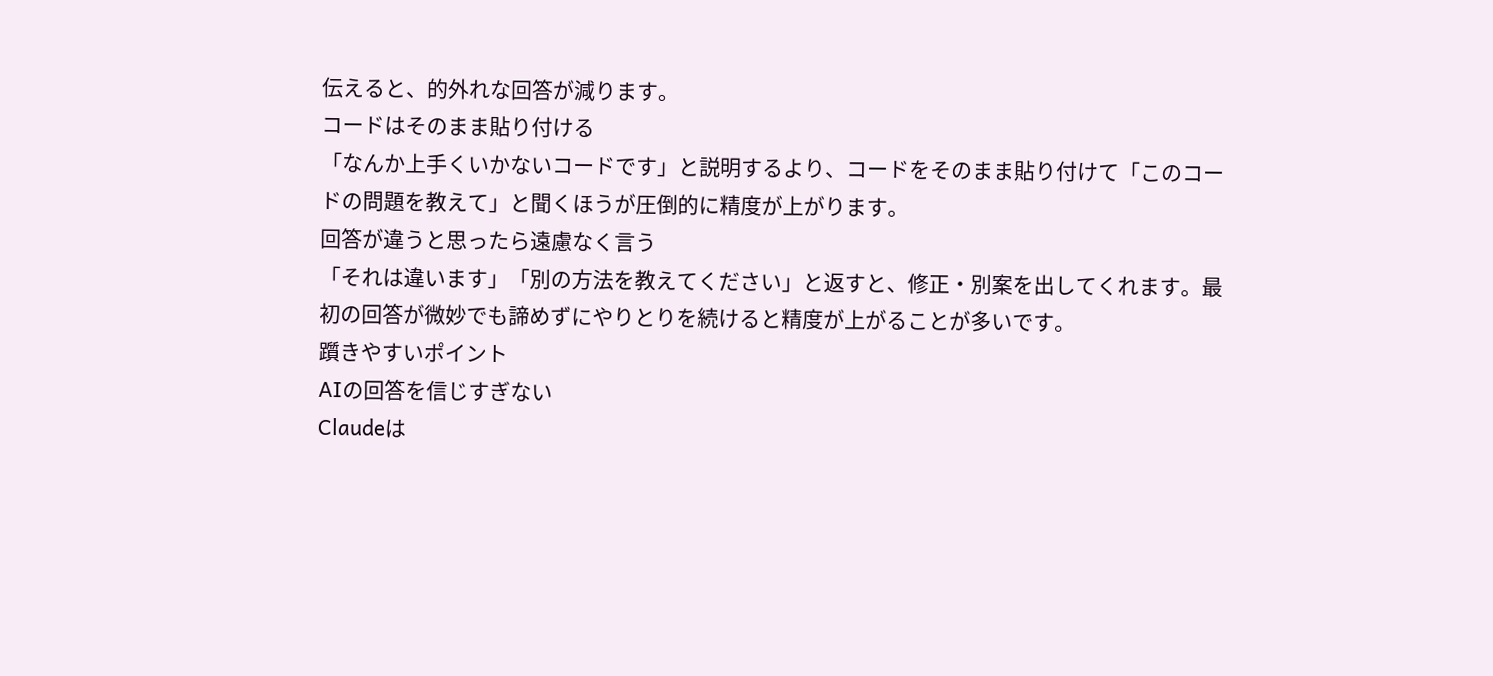伝えると、的外れな回答が減ります。
コードはそのまま貼り付ける
「なんか上手くいかないコードです」と説明するより、コードをそのまま貼り付けて「このコードの問題を教えて」と聞くほうが圧倒的に精度が上がります。
回答が違うと思ったら遠慮なく言う
「それは違います」「別の方法を教えてください」と返すと、修正・別案を出してくれます。最初の回答が微妙でも諦めずにやりとりを続けると精度が上がることが多いです。
躓きやすいポイント
AIの回答を信じすぎない
Claudeは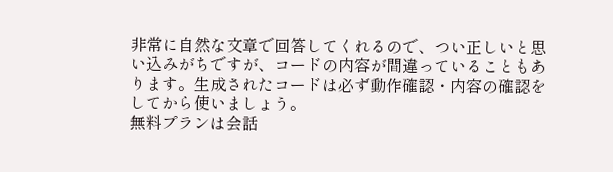非常に自然な文章で回答してくれるので、つい正しいと思い込みがちですが、コードの内容が間違っていることもあります。生成されたコードは必ず動作確認・内容の確認をしてから使いましょう。
無料プランは会話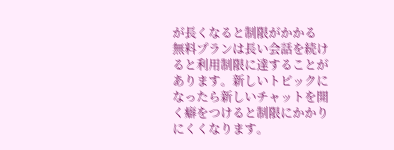が長くなると制限がかかる
無料プランは長い会話を続けると利用制限に達することがあります。新しいトピックになったら新しいチャットを開く癖をつけると制限にかかりにくくなります。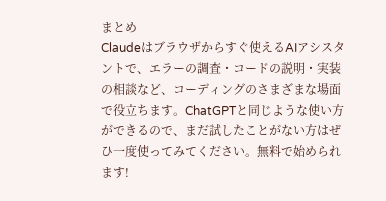まとめ
Claudeはブラウザからすぐ使えるAIアシスタントで、エラーの調査・コードの説明・実装の相談など、コーディングのさまざまな場面で役立ちます。ChatGPTと同じような使い方ができるので、まだ試したことがない方はぜひ一度使ってみてください。無料で始められます!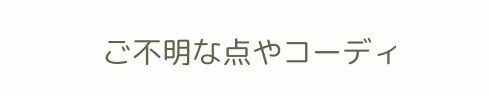ご不明な点やコーディ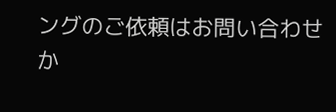ングのご依頼はお問い合わせか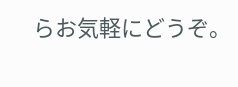らお気軽にどうぞ。